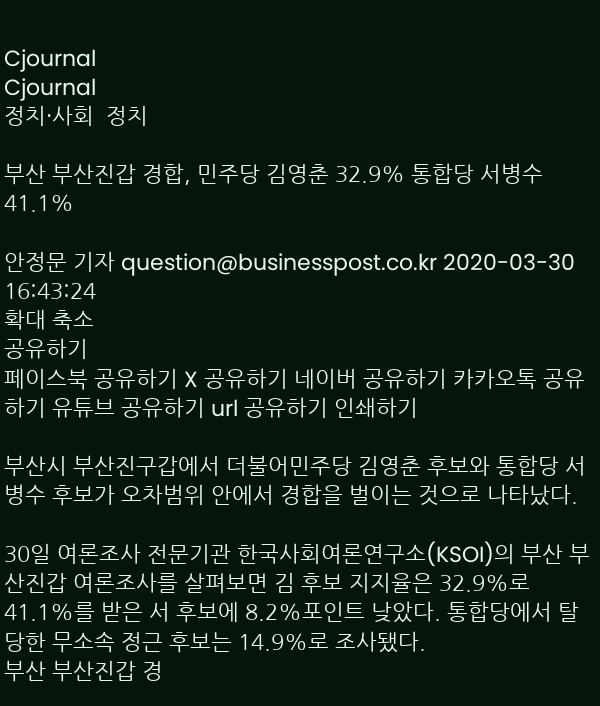Cjournal
Cjournal
정치·사회  정치

부산 부산진갑 경합, 민주당 김영춘 32.9% 통합당 서병수 41.1%

안정문 기자 question@businesspost.co.kr 2020-03-30 16:43:24
확대 축소
공유하기
페이스북 공유하기 X 공유하기 네이버 공유하기 카카오톡 공유하기 유튜브 공유하기 url 공유하기 인쇄하기

부산시 부산진구갑에서 더불어민주당 김영춘 후보와 통합당 서병수 후보가 오차범위 안에서 경합을 벌이는 것으로 나타났다.

30일 여론조사 전문기관 한국사회여론연구소(KSOI)의 부산 부산진갑 여론조사를 살펴보면 김 후보 지지율은 32.9%로 41.1%를 받은 서 후보에 8.2%포인트 낮았다. 통합당에서 탈당한 무소속 정근 후보는 14.9%로 조사됐다.
부산 부산진갑 경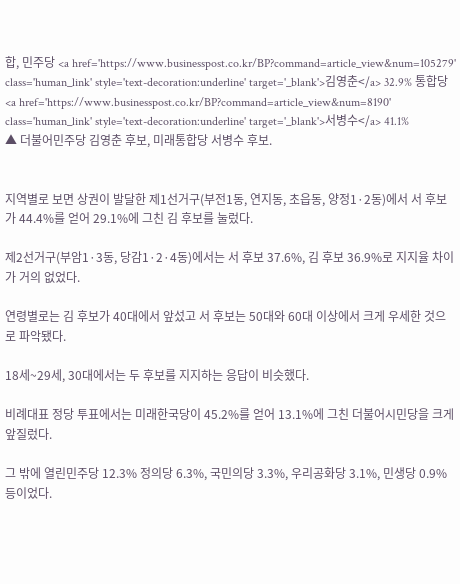합, 민주당 <a href='https://www.businesspost.co.kr/BP?command=article_view&num=105279' class='human_link' style='text-decoration:underline' target='_blank'>김영춘</a> 32.9% 통합당 <a href='https://www.businesspost.co.kr/BP?command=article_view&num=8190' class='human_link' style='text-decoration:underline' target='_blank'>서병수</a> 41.1%
▲ 더불어민주당 김영춘 후보, 미래통합당 서병수 후보.


지역별로 보면 상권이 발달한 제1선거구(부전1동, 연지동, 초읍동, 양정1·2동)에서 서 후보가 44.4%를 얻어 29.1%에 그친 김 후보를 눌렀다.

제2선거구(부암1·3동, 당감1·2·4동)에서는 서 후보 37.6%, 김 후보 36.9%로 지지율 차이가 거의 없었다.

연령별로는 김 후보가 40대에서 앞섰고 서 후보는 50대와 60대 이상에서 크게 우세한 것으로 파악됐다.

18세~29세, 30대에서는 두 후보를 지지하는 응답이 비슷했다.

비례대표 정당 투표에서는 미래한국당이 45.2%를 얻어 13.1%에 그친 더불어시민당을 크게 앞질렀다.

그 밖에 열린민주당 12.3% 정의당 6.3%, 국민의당 3.3%, 우리공화당 3.1%, 민생당 0.9% 등이었다.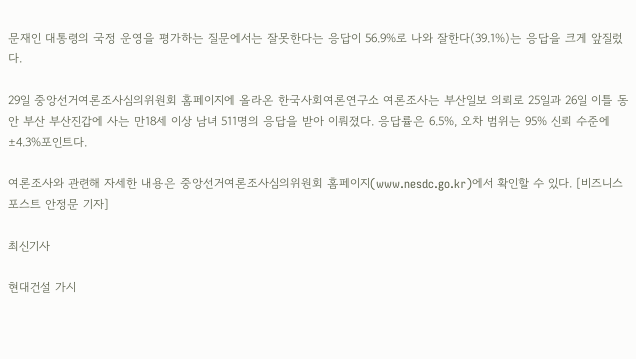문재인 대통령의 국정 운영을 평가하는 질문에서는 잘못한다는 응답이 56.9%로 나와 잘한다(39.1%)는 응답을 크게 앞질렀다.

29일 중앙선거여론조사심의위원회 홈페이지에 올라온 한국사회여론연구소 여론조사는 부산일보 의뢰로 25일과 26일 이틀 동안 부산 부산진갑에 사는 만18세 이상 남녀 511명의 응답을 받아 이뤄졌다. 응답률은 6.5%, 오차 범위는 95% 신뢰 수준에 ±4.3%포인트다.

여론조사와 관련해 자세한 내용은 중앙선거여론조사심의위원회 홈페이지(www.nesdc.go.kr)에서 확인할 수 있다. [비즈니스포스트 안정문 기자]

최신기사

현대건설 가시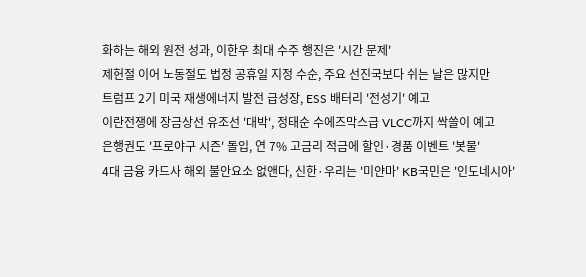화하는 해외 원전 성과, 이한우 최대 수주 행진은 '시간 문제'
제헌절 이어 노동절도 법정 공휴일 지정 수순, 주요 선진국보다 쉬는 날은 많지만
트럼프 2기 미국 재생에너지 발전 급성장, ESS 배터리 '전성기' 예고
이란전쟁에 장금상선 유조선 '대박', 정태순 수에즈막스급 VLCC까지 싹쓸이 예고
은행권도 '프로야구 시즌' 돌입, 연 7% 고금리 적금에 할인·경품 이벤트 '봇물'
4대 금융 카드사 해외 불안요소 없앤다, 신한·우리는 '미얀마' KB국민은 '인도네시아'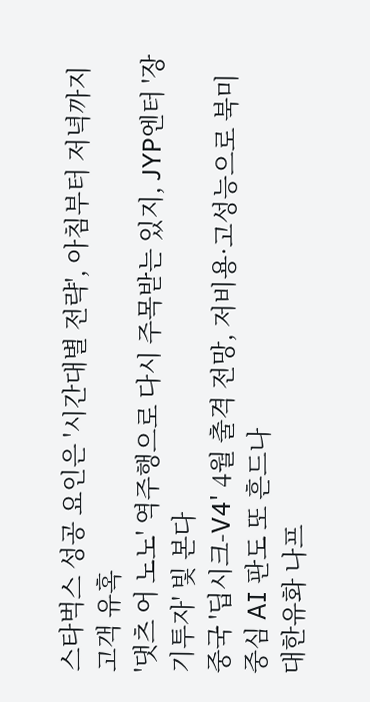스타벅스 성공 요인은 '시간대별 전략', 아침부터 저녁까지 고객 유혹
'댓츠 어 노노' 역주행으로 다시 주목받는 있지, JYP엔터 '장기투자' 빛 본다
중국 '딥시크-V4' 4월 출격 전망, 저비용·고성능으로 북미 중심 AI 판도 또 흔드나
대한유화 나프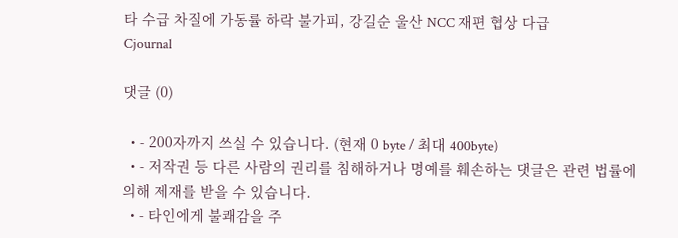타 수급 차질에 가동률 하락 불가피, 강길순 울산 NCC 재편 협상 다급
Cjournal

댓글 (0)

  • - 200자까지 쓰실 수 있습니다. (현재 0 byte / 최대 400byte)
  • - 저작권 등 다른 사람의 권리를 침해하거나 명예를 훼손하는 댓글은 관련 법률에 의해 제재를 받을 수 있습니다.
  • - 타인에게 불쾌감을 주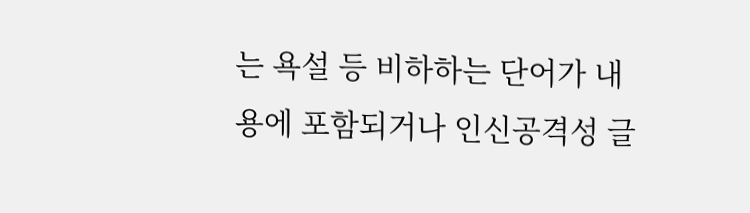는 욕설 등 비하하는 단어가 내용에 포함되거나 인신공격성 글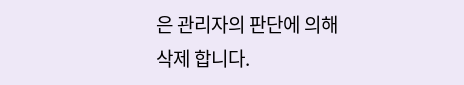은 관리자의 판단에 의해 삭제 합니다.